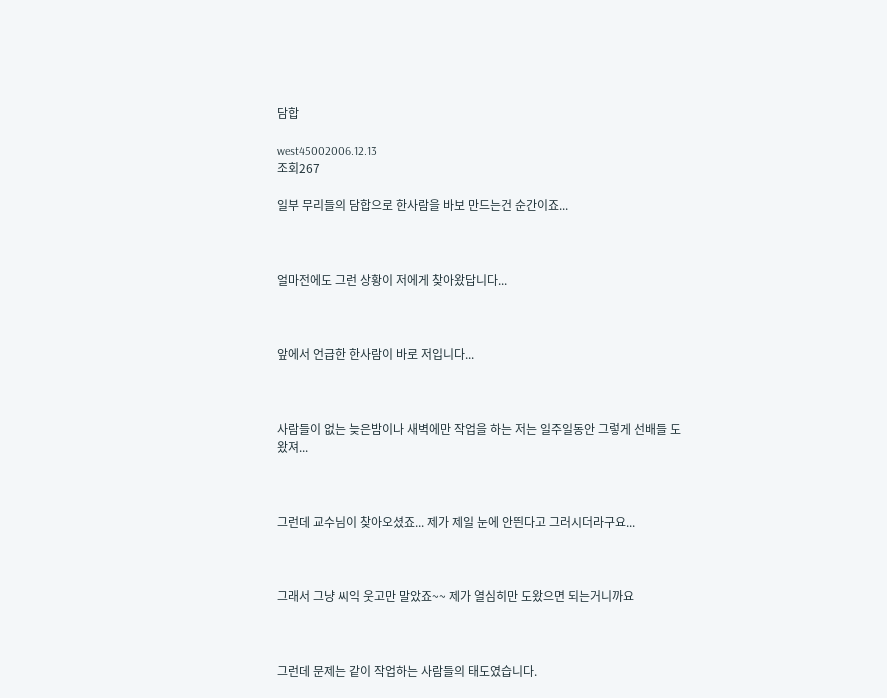담합

west45002006.12.13
조회267

일부 무리들의 담합으로 한사람을 바보 만드는건 순간이죠...



얼마전에도 그런 상황이 저에게 찾아왔답니다...



앞에서 언급한 한사람이 바로 저입니다...



사람들이 없는 늦은밤이나 새벽에만 작업을 하는 저는 일주일동안 그렇게 선배들 도왔져...



그런데 교수님이 찾아오셨죠... 제가 제일 눈에 안띈다고 그러시더라구요...



그래서 그냥 씨익 웃고만 말았죠~~ 제가 열심히만 도왔으면 되는거니까요



그런데 문제는 같이 작업하는 사람들의 태도였습니다.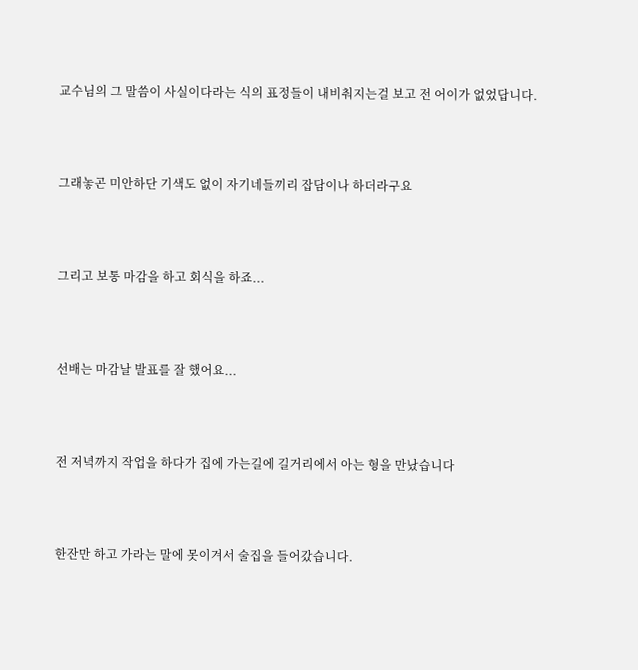교수님의 그 말씀이 사실이다라는 식의 표정들이 내비춰지는걸 보고 전 어이가 없었답니다.



그래놓곤 미안하단 기색도 없이 자기네들끼리 잡담이나 하더라구요



그리고 보통 마감을 하고 회식을 하죠...



선배는 마감날 발표를 잘 했어요...



전 저녁까지 작업을 하다가 집에 가는길에 길거리에서 아는 형을 만났습니다



한잔만 하고 가라는 말에 못이겨서 술집을 들어갔습니다.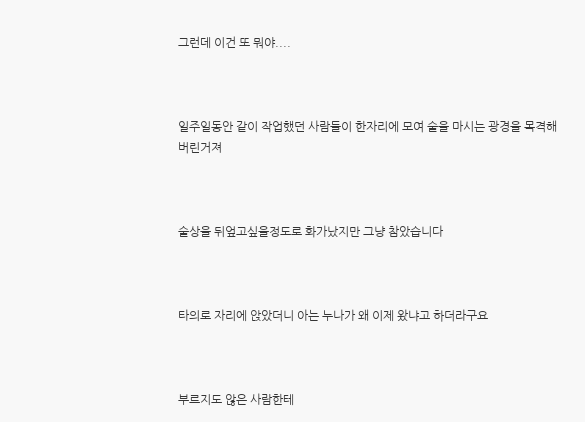그런데 이건 또 뭐야....



일주일동안 같이 작업했던 사람들이 한자리에 모여 술을 마시는 광경을 목격해버린거져



술상을 뒤엎고싶을정도로 화가났지만 그냥 참았습니다



타의로 자리에 앉았더니 아는 누나가 왜 이제 왔냐고 하더라구요



부르지도 않은 사람한테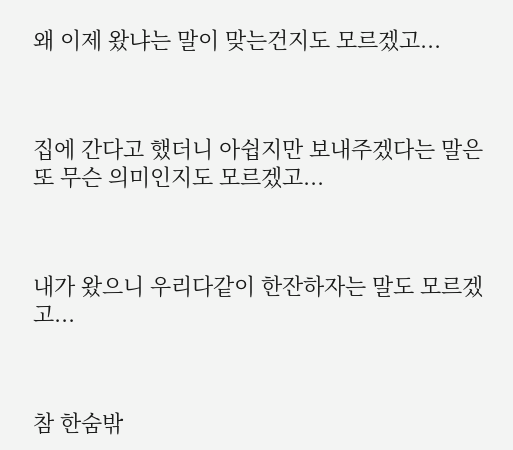왜 이제 왔냐는 말이 맞는건지도 모르겠고...



집에 간다고 했더니 아쉽지만 보내주겠다는 말은 또 무슨 의미인지도 모르겠고...



내가 왔으니 우리다같이 한잔하자는 말도 모르겠고...



참 한숨밖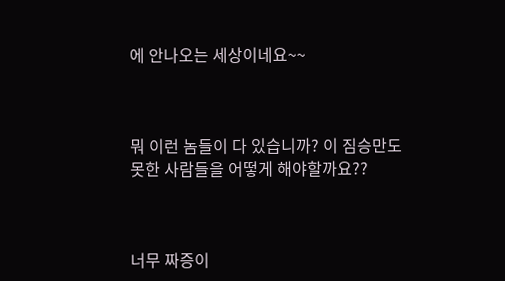에 안나오는 세상이네요~~



뭐 이런 놈들이 다 있습니까? 이 짐승만도 못한 사람들을 어떻게 해야할까요??



너무 짜증이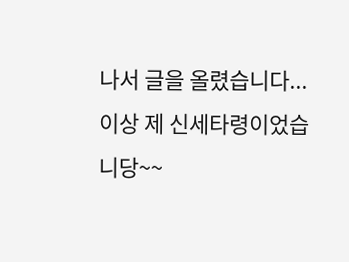나서 글을 올렸습니다... 이상 제 신세타령이었습니당~~